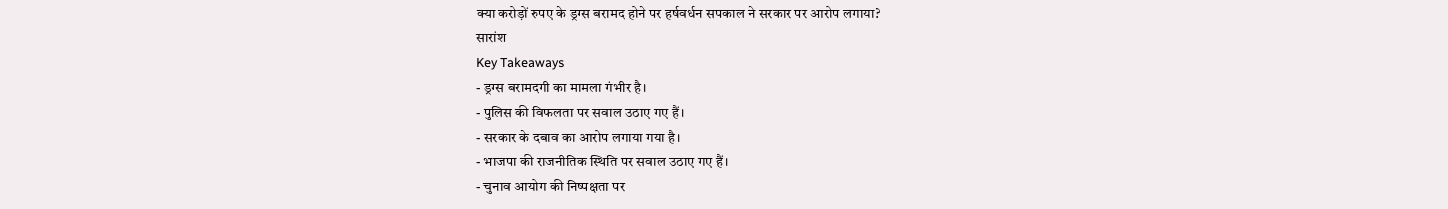क्या करोड़ों रुपए के ड्रग्स बरामद होने पर हर्षवर्धन सपकाल ने सरकार पर आरोप लगाया?
सारांश
Key Takeaways
- ड्रग्स बरामदगी का मामला गंभीर है।
- पुलिस की विफलता पर सवाल उठाए गए हैं।
- सरकार के दबाव का आरोप लगाया गया है।
- भाजपा की राजनीतिक स्थिति पर सवाल उठाए गए हैं।
- चुनाव आयोग की निष्पक्षता पर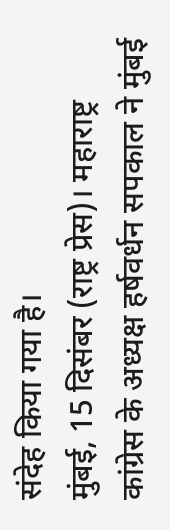संदेह किया गया है।
मुंबई, 15 दिसंबर (राष्ट्र प्रेस)। महाराष्ट्र कांग्रेस के अध्यक्ष हर्षवर्धन सपकाल ने मुंबई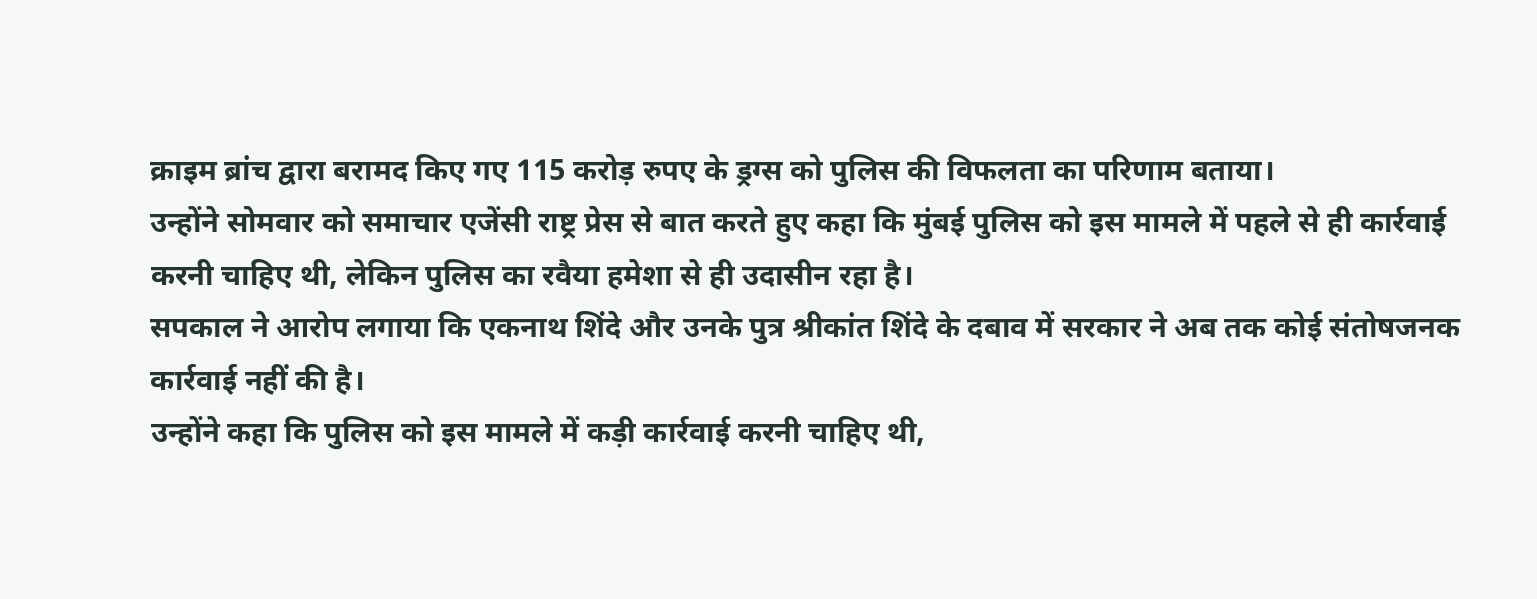क्राइम ब्रांच द्वारा बरामद किए गए 115 करोड़ रुपए के ड्रग्स को पुलिस की विफलता का परिणाम बताया।
उन्होंने सोमवार को समाचार एजेंसी राष्ट्र प्रेस से बात करते हुए कहा कि मुंबई पुलिस को इस मामले में पहले से ही कार्रवाई करनी चाहिए थी, लेकिन पुलिस का रवैया हमेशा से ही उदासीन रहा है।
सपकाल ने आरोप लगाया कि एकनाथ शिंदे और उनके पुत्र श्रीकांत शिंदे के दबाव में सरकार ने अब तक कोई संतोषजनक कार्रवाई नहीं की है।
उन्होंने कहा कि पुलिस को इस मामले में कड़ी कार्रवाई करनी चाहिए थी,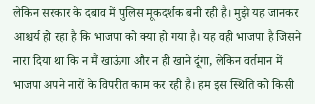लेकिन सरकार के दबाव में पुलिस मूकदर्शक बनी रही है। मुझे यह जानकर आश्चर्य हो रहा है कि भाजपा को क्या हो गया है। यह वही भाजपा है जिसने नारा दिया था कि न मैं खाऊंगा और न ही खाने दूंगा, लेकिन वर्तमान में भाजपा अपने नारों के विपरीत काम कर रही है। हम इस स्थिति को किसी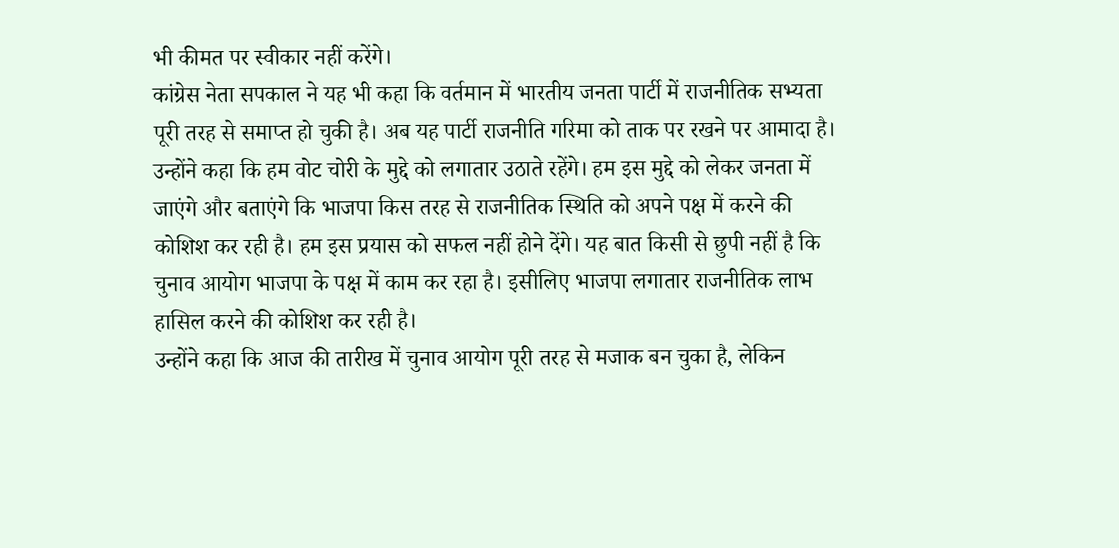भी कीमत पर स्वीकार नहीं करेंगे।
कांग्रेस नेता सपकाल ने यह भी कहा कि वर्तमान में भारतीय जनता पार्टी में राजनीतिक सभ्यता पूरी तरह से समाप्त हो चुकी है। अब यह पार्टी राजनीति गरिमा को ताक पर रखने पर आमादा है।
उन्होंने कहा कि हम वोट चोरी के मुद्दे को लगातार उठाते रहेंगे। हम इस मुद्दे को लेकर जनता में जाएंगे और बताएंगे कि भाजपा किस तरह से राजनीतिक स्थिति को अपने पक्ष में करने की कोशिश कर रही है। हम इस प्रयास को सफल नहीं होने देंगे। यह बात किसी से छुपी नहीं है कि चुनाव आयोग भाजपा के पक्ष में काम कर रहा है। इसीलिए भाजपा लगातार राजनीतिक लाभ हासिल करने की कोशिश कर रही है।
उन्होंने कहा कि आज की तारीख में चुनाव आयोग पूरी तरह से मजाक बन चुका है, लेकिन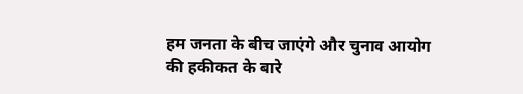हम जनता के बीच जाएंगे और चुनाव आयोग की हकीकत के बारे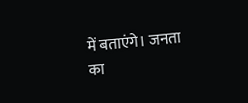में बताएंगे। जनता का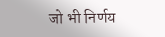जो भी निर्णय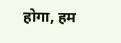होगा, हम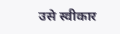उसे स्वीकार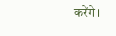करेंगे।